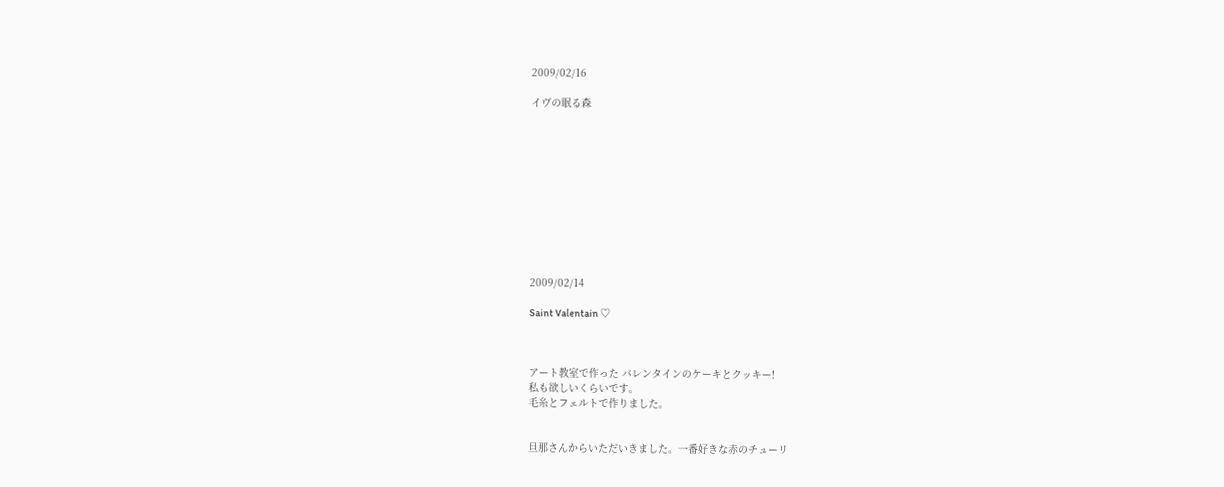2009/02/16

イヴの眠る森











2009/02/14

Saint Valentain ♡



アート教室で作った バレンタインのケーキとクッキー!
私も欲しいくらいです。
毛糸とフェルトで作りました。


旦那さんからいただいきました。一番好きな赤のチューリ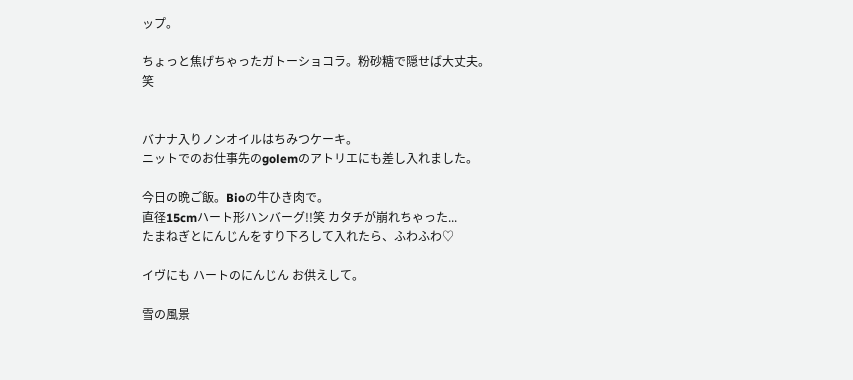ップ。

ちょっと焦げちゃったガトーショコラ。粉砂糖で隠せば大丈夫。笑


バナナ入りノンオイルはちみつケーキ。
ニットでのお仕事先のgolemのアトリエにも差し入れました。

今日の晩ご飯。Bioの牛ひき肉で。
直径15cmハート形ハンバーグ!!笑 カタチが崩れちゃった...
たまねぎとにんじんをすり下ろして入れたら、ふわふわ♡

イヴにも ハートのにんじん お供えして。

雪の風景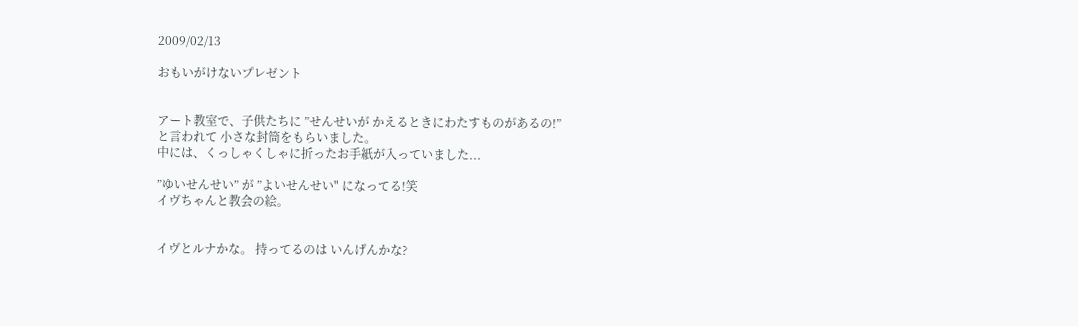2009/02/13

おもいがけないプレゼント


アート教室で、子供たちに ”せんせいが かえるときにわたすものがあるの!”
と言われて 小さな封筒をもらいました。
中には、くっしゃくしゃに折ったお手紙が入っていました...

”ゆいせんせい” が ”よいせんせい" になってる!笑
イヴちゃんと教会の絵。


イヴとルナかな。 持ってるのは いんげんかな?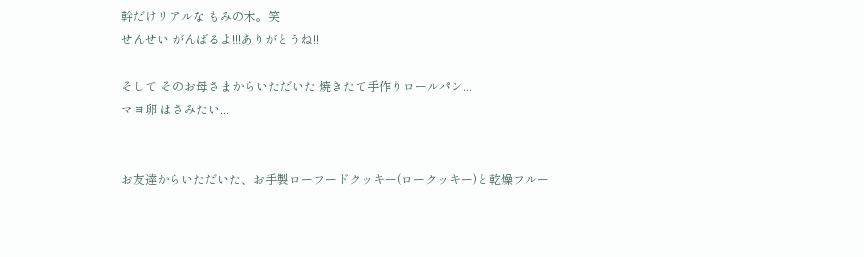幹だけリアルな もみの木。笑
せんせい がんばるよ!!!ありがとうね!!

そして そのお母さまからいただいた 焼きたて手作りロールパン...
マヨ卵 はさみたい...


お友達からいただいた、お手製ローフードクッキー(ロークッキー)と乾燥フルー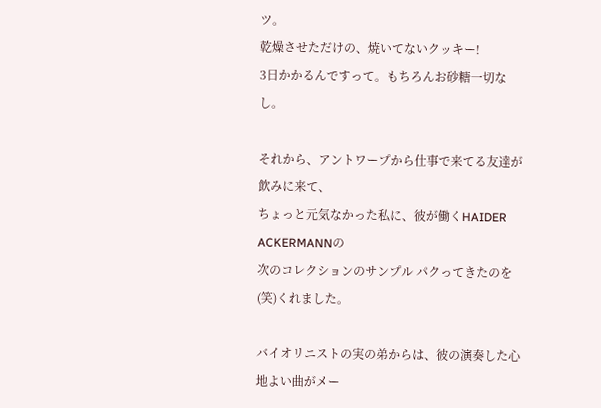ツ。
乾燥させただけの、焼いてないクッキー!
3日かかるんですって。もちろんお砂糖一切なし。

それから、アントワープから仕事で来てる友達が飲みに来て、
ちょっと元気なかった私に、彼が働くHAIDER ACKERMANNの
次のコレクションのサンプル パクってきたのを(笑)くれました。

バイオリニストの実の弟からは、彼の演奏した心地よい曲がメー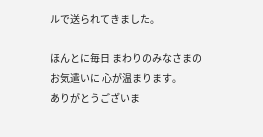ルで送られてきました。

ほんとに毎日 まわりのみなさまのお気遣いに 心が温まります。
ありがとうございま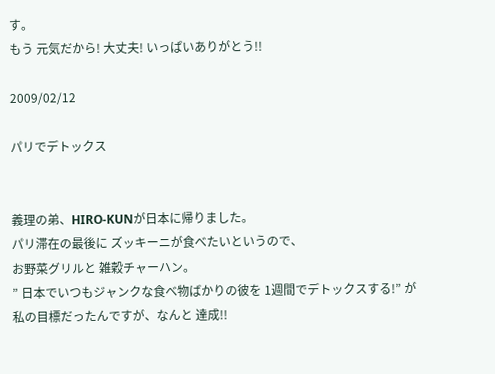す。
もう 元気だから! 大丈夫! いっぱいありがとう!!

2009/02/12

パリでデトックス


義理の弟、HIRO-KUNが日本に帰りました。
パリ滞在の最後に ズッキーニが食べたいというので、
お野菜グリルと 雑穀チャーハン。
” 日本でいつもジャンクな食べ物ばかりの彼を 1週間でデトックスする!” が
私の目標だったんですが、なんと 達成!!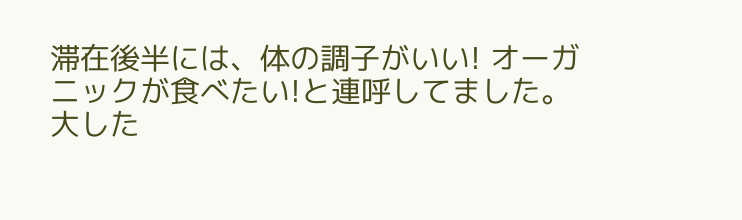滞在後半には、体の調子がいい! オーガニックが食べたい!と連呼してました。
大した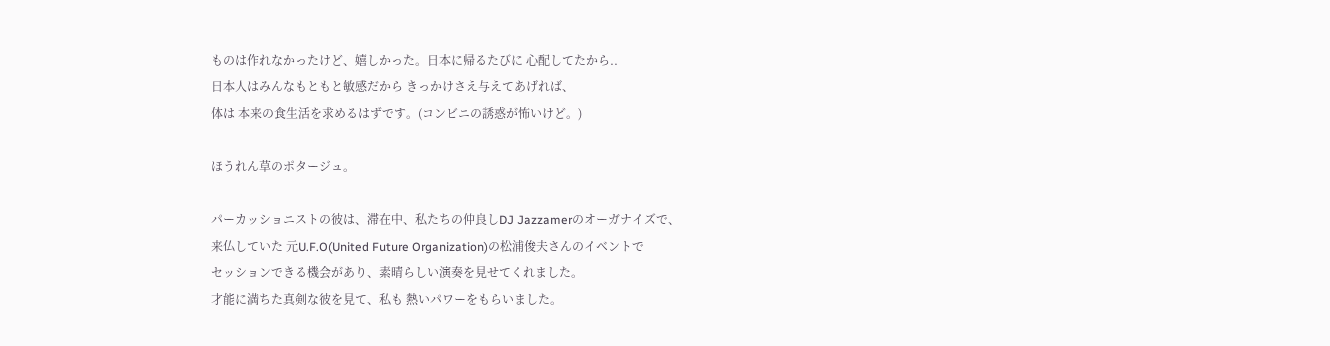ものは作れなかったけど、嬉しかった。日本に帰るたびに 心配してたから..
日本人はみんなもともと敏感だから きっかけさえ与えてあげれば、
体は 本来の食生活を求めるはずです。(コンビニの誘惑が怖いけど。)

ほうれん草のポタージュ。

パーカッショニストの彼は、滞在中、私たちの仲良しDJ Jazzamerのオーガナイズで、
来仏していた 元U.F.O(United Future Organization)の松浦俊夫さんのイベントで
セッションできる機会があり、素晴らしい演奏を見せてくれました。
才能に満ちた真剣な彼を見て、私も 熱いパワーをもらいました。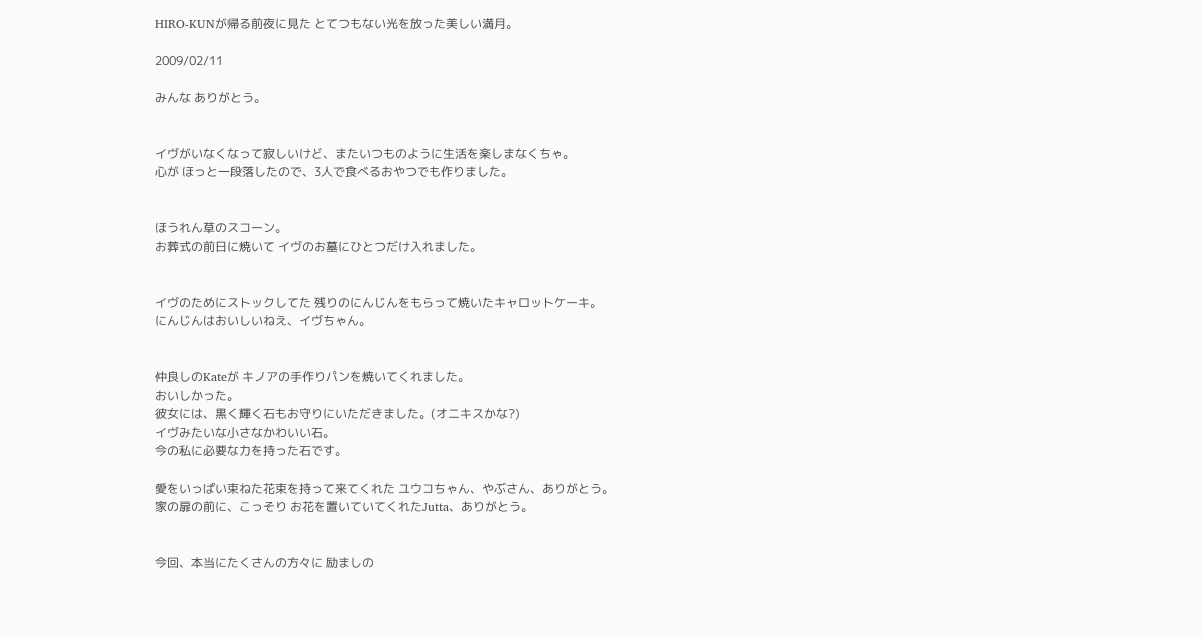HIRO-KUNが帰る前夜に見た とてつもない光を放った美しい満月。

2009/02/11

みんな ありがとう。


イヴがいなくなって寂しいけど、またいつものように生活を楽しまなくちゃ。
心が ほっと一段落したので、3人で食べるおやつでも作りました。


ほうれん草のスコーン。
お葬式の前日に焼いて イヴのお墓にひとつだけ入れました。


イヴのためにストックしてた 残りのにんじんをもらって焼いたキャロットケーキ。
にんじんはおいしいねえ、イヴちゃん。


仲良しのKateが キノアの手作りパンを焼いてくれました。
おいしかった。
彼女には、黒く輝く石もお守りにいただきました。(オニキスかな?)
イヴみたいな小さなかわいい石。
今の私に必要な力を持った石です。

愛をいっぱい束ねた花束を持って来てくれた ユウコちゃん、やぶさん、ありがとう。
家の扉の前に、こっそり お花を置いていてくれたJutta、ありがとう。


今回、本当にたくさんの方々に 励ましの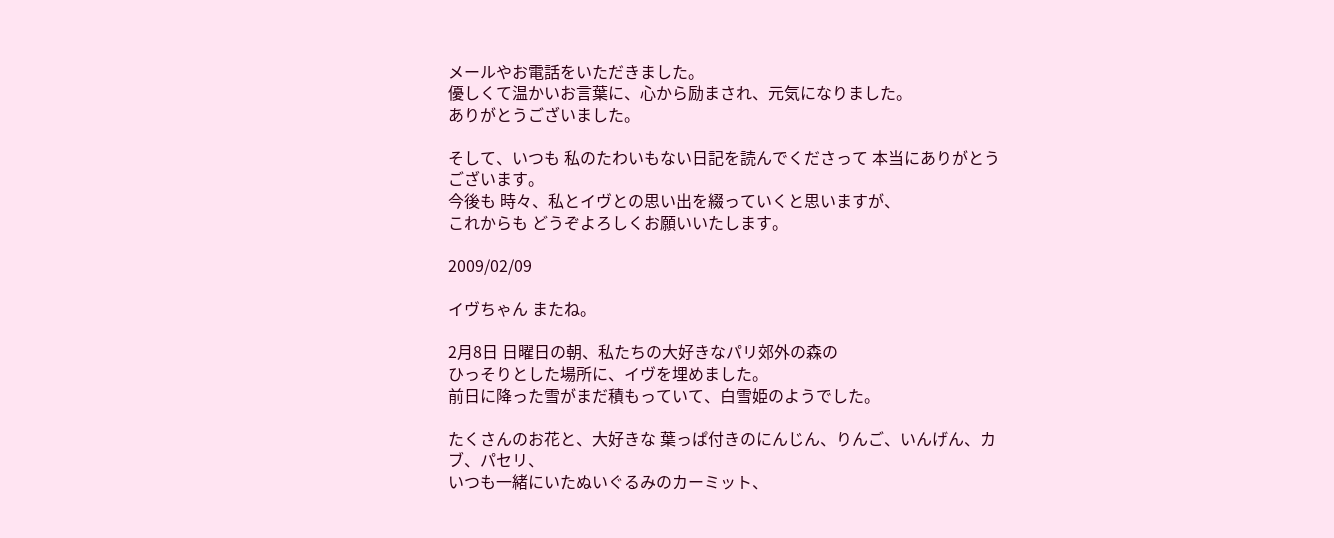メールやお電話をいただきました。
優しくて温かいお言葉に、心から励まされ、元気になりました。
ありがとうございました。

そして、いつも 私のたわいもない日記を読んでくださって 本当にありがとうございます。
今後も 時々、私とイヴとの思い出を綴っていくと思いますが、
これからも どうぞよろしくお願いいたします。

2009/02/09

イヴちゃん またね。

2月8日 日曜日の朝、私たちの大好きなパリ郊外の森の
ひっそりとした場所に、イヴを埋めました。
前日に降った雪がまだ積もっていて、白雪姫のようでした。

たくさんのお花と、大好きな 葉っぱ付きのにんじん、りんご、いんげん、カブ、パセリ、
いつも一緒にいたぬいぐるみのカーミット、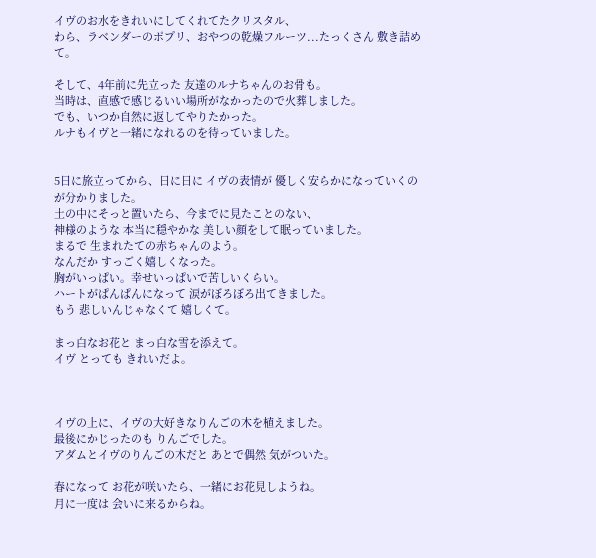イヴのお水をきれいにしてくれてたクリスタル、
わら、ラベンダーのポプリ、おやつの乾燥フルーツ...たっくさん 敷き詰めて。

そして、4年前に先立った 友達のルナちゃんのお骨も。
当時は、直感で感じるいい場所がなかったので火葬しました。
でも、いつか自然に返してやりたかった。
ルナもイヴと一緒になれるのを待っていました。


5日に旅立ってから、日に日に イヴの表情が 優しく安らかになっていくのが分かりました。
土の中にそっと置いたら、今までに見たことのない、
神様のような 本当に穏やかな 美しい顔をして眠っていました。
まるで 生まれたての赤ちゃんのよう。
なんだか すっごく嬉しくなった。
胸がいっぱい。幸せいっぱいで苦しいくらい。
ハートがぱんぱんになって 涙がぼろぼろ出てきました。
もう 悲しいんじゃなくて 嬉しくて。

まっ白なお花と まっ白な雪を添えて。
イヴ とっても きれいだよ。



イヴの上に、イヴの大好きなりんごの木を植えました。
最後にかじったのも りんごでした。
アダムとイヴのりんごの木だと あとで偶然 気がついた。

春になって お花が咲いたら、一緒にお花見しようね。
月に一度は 会いに来るからね。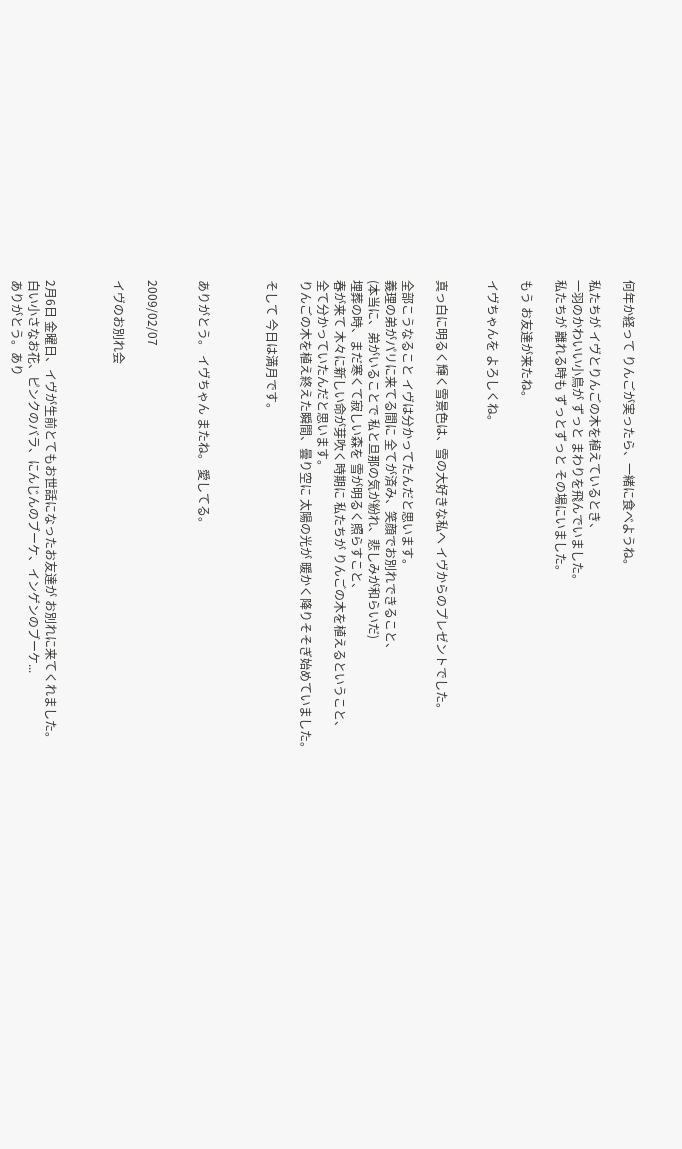何年か経って りんごが実ったら、一緒に食べようね。

私たちが イヴとりんごの木を植えているとき、
一羽のかわいい小鳥が ずっと まわりを飛んでいました。
私たちが 離れる時も ずっとずっと その場にいました。

もう お友達が来たね。

イヴちゃんを よろしくね。


真っ白に明るく輝く雪景色は、雪の大好きな私へ イヴからのプレゼントでした。

全部こうなること イヴは分かってたんだと思います。
義理の弟がパリに来てる間に 全てが済み、笑顔でお別れできること、
(本当に、弟がいることで 私と旦那の気が紛れ、悲しみが和らいだ)
埋葬の時、まだ寒くて寂しい森を 雪が明るく照らすこと、
春が来て 木々に新しい命が芽吹く時期に 私たちが りんごの木を植えるということ、
全て分かっていたんだと思います。
りんごの木を植え終えた瞬間、曇り空に 太陽の光が 暖かく降りそそぎ始めていました。

そして 今日は満月です。



ありがとう。 イヴちゃん またね。 愛してる。


2009/02/07

イヴのお別れ会



2月6日 金曜日、イヴが生前とてもお世話になったお友達が お別れに来てくれました。
白い小さなお花、ピンクのバラ、にんじんのブーケ、インゲンのブーケ...
ありがとう。あり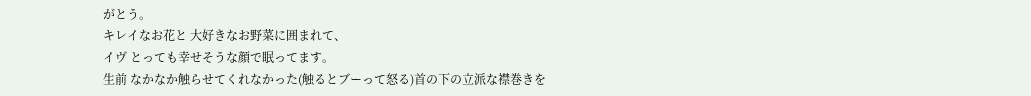がとう。
キレイなお花と 大好きなお野菜に囲まれて、
イヴ とっても幸せそうな顔で眠ってます。
生前 なかなか触らせてくれなかった(触るとブーって怒る)首の下の立派な襟巻きを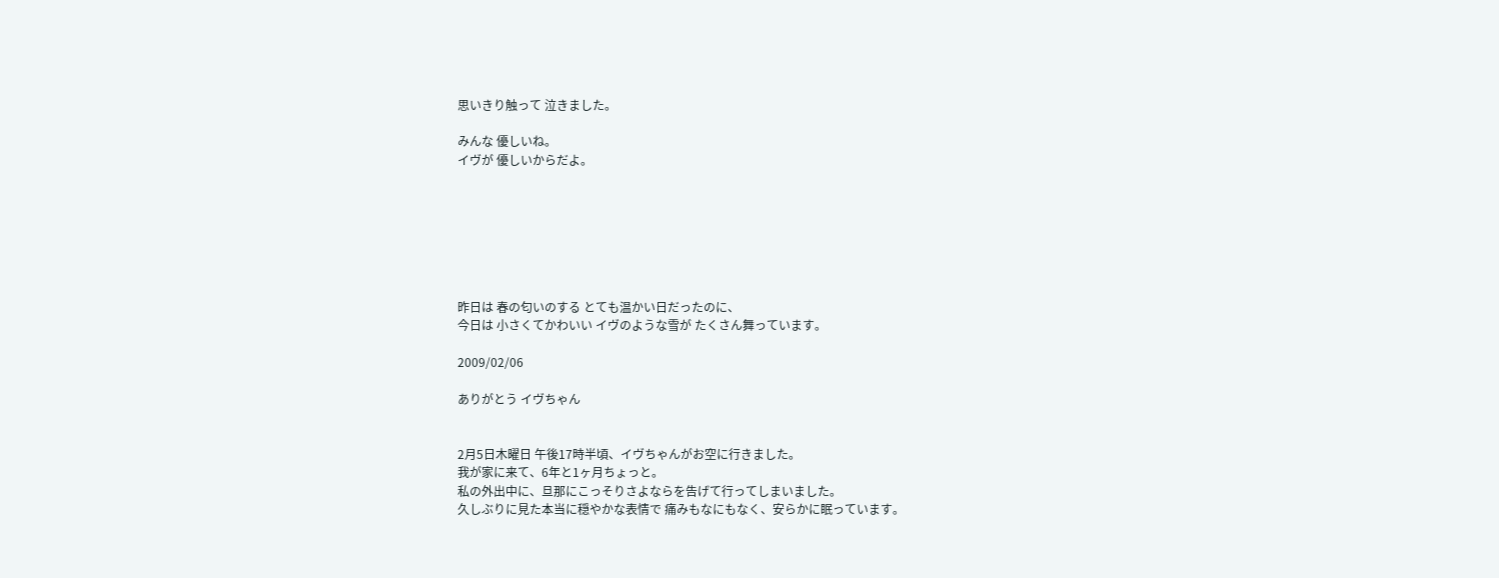思いきり触って 泣きました。

みんな 優しいね。
イヴが 優しいからだよ。







昨日は 春の匂いのする とても温かい日だったのに、
今日は 小さくてかわいい イヴのような雪が たくさん舞っています。

2009/02/06

ありがとう イヴちゃん


2月5日木曜日 午後17時半頃、イヴちゃんがお空に行きました。
我が家に来て、6年と1ヶ月ちょっと。
私の外出中に、旦那にこっそりさよならを告げて行ってしまいました。
久しぶりに見た本当に穏やかな表情で 痛みもなにもなく、安らかに眠っています。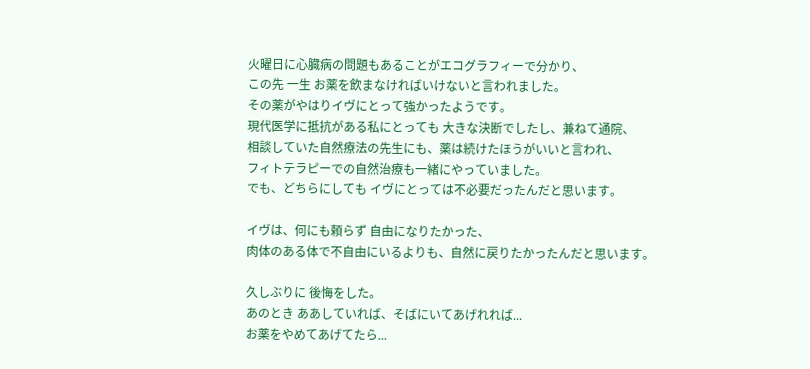火曜日に心臓病の問題もあることがエコグラフィーで分かり、
この先 一生 お薬を飲まなければいけないと言われました。
その薬がやはりイヴにとって強かったようです。
現代医学に抵抗がある私にとっても 大きな決断でしたし、兼ねて通院、
相談していた自然療法の先生にも、薬は続けたほうがいいと言われ、
フィトテラピーでの自然治療も一緒にやっていました。
でも、どちらにしても イヴにとっては不必要だったんだと思います。

イヴは、何にも頼らず 自由になりたかった、
肉体のある体で不自由にいるよりも、自然に戻りたかったんだと思います。

久しぶりに 後悔をした。
あのとき ああしていれば、そばにいてあげれれば...
お薬をやめてあげてたら...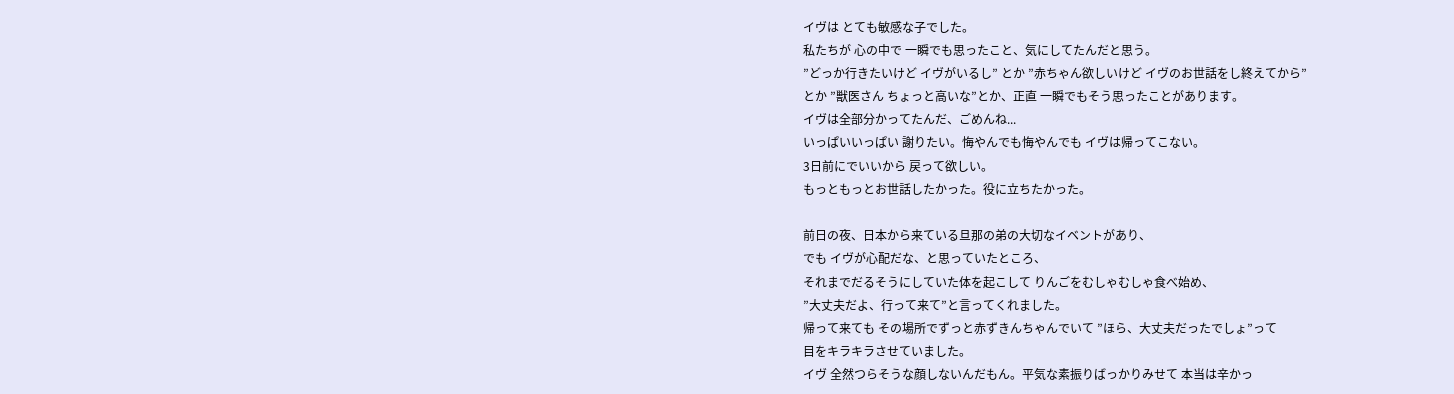イヴは とても敏感な子でした。
私たちが 心の中で 一瞬でも思ったこと、気にしてたんだと思う。
”どっか行きたいけど イヴがいるし” とか ”赤ちゃん欲しいけど イヴのお世話をし終えてから”
とか ”獣医さん ちょっと高いな”とか、正直 一瞬でもそう思ったことがあります。
イヴは全部分かってたんだ、ごめんね...
いっぱいいっぱい 謝りたい。悔やんでも悔やんでも イヴは帰ってこない。
3日前にでいいから 戻って欲しい。
もっともっとお世話したかった。役に立ちたかった。

前日の夜、日本から来ている旦那の弟の大切なイベントがあり、
でも イヴが心配だな、と思っていたところ、
それまでだるそうにしていた体を起こして りんごをむしゃむしゃ食べ始め、
”大丈夫だよ、行って来て”と言ってくれました。
帰って来ても その場所でずっと赤ずきんちゃんでいて ”ほら、大丈夫だったでしょ”って
目をキラキラさせていました。
イヴ 全然つらそうな顔しないんだもん。平気な素振りばっかりみせて 本当は辛かっ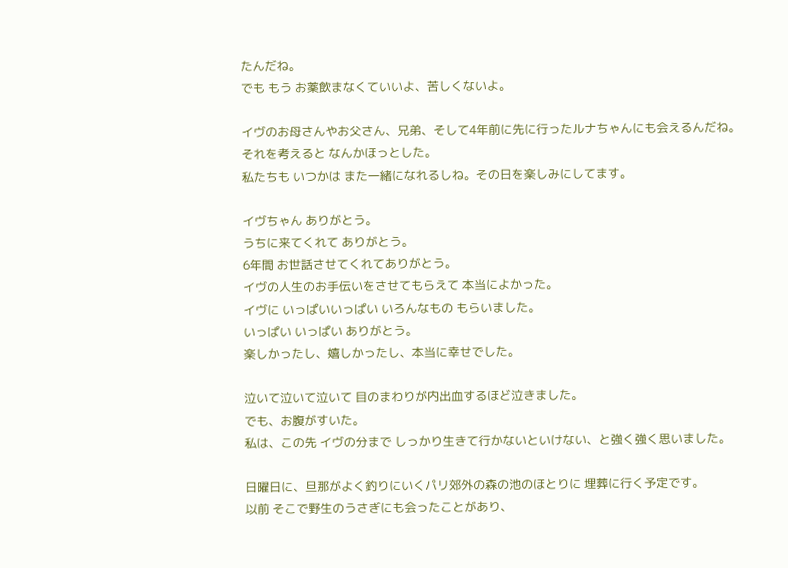たんだね。
でも もう お薬飲まなくていいよ、苦しくないよ。

イヴのお母さんやお父さん、兄弟、そして4年前に先に行ったルナちゃんにも会えるんだね。
それを考えると なんかほっとした。
私たちも いつかは また一緒になれるしね。その日を楽しみにしてます。

イヴちゃん ありがとう。
うちに来てくれて ありがとう。
6年間 お世話させてくれてありがとう。
イヴの人生のお手伝いをさせてもらえて 本当によかった。
イヴに いっぱいいっぱい いろんなもの もらいました。
いっぱい いっぱい ありがとう。
楽しかったし、嬉しかったし、本当に幸せでした。

泣いて泣いて泣いて 目のまわりが内出血するほど泣きました。
でも、お腹がすいた。
私は、この先 イヴの分まで しっかり生きて行かないといけない、と強く強く思いました。

日曜日に、旦那がよく釣りにいくパリ郊外の森の池のほとりに 埋葬に行く予定です。
以前 そこで野生のうさぎにも会ったことがあり、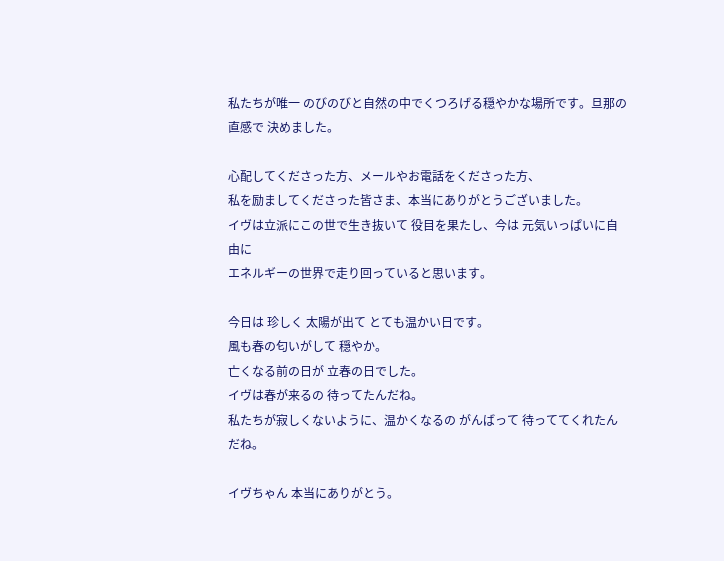私たちが唯一 のびのびと自然の中でくつろげる穏やかな場所です。旦那の直感で 決めました。

心配してくださった方、メールやお電話をくださった方、
私を励ましてくださった皆さま、本当にありがとうございました。
イヴは立派にこの世で生き抜いて 役目を果たし、今は 元気いっぱいに自由に
エネルギーの世界で走り回っていると思います。

今日は 珍しく 太陽が出て とても温かい日です。
風も春の匂いがして 穏やか。
亡くなる前の日が 立春の日でした。
イヴは春が来るの 待ってたんだね。
私たちが寂しくないように、温かくなるの がんばって 待っててくれたんだね。

イヴちゃん 本当にありがとう。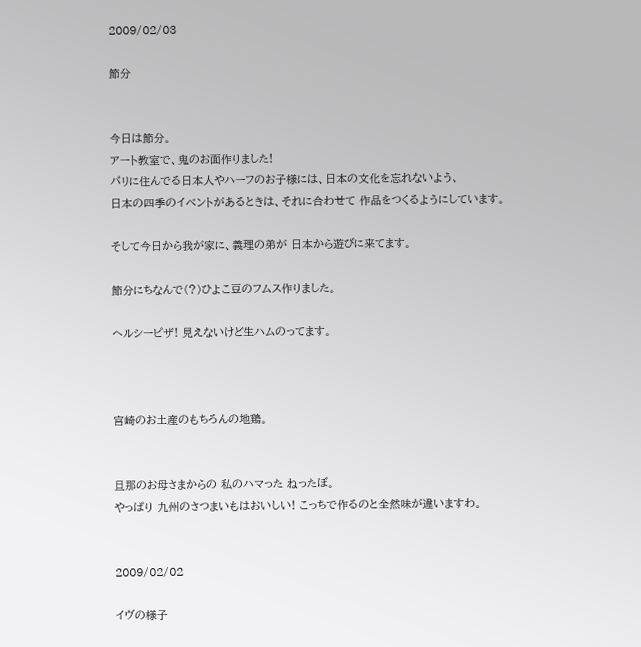2009/02/03

節分


今日は節分。
アート教室で、鬼のお面作りました!
パリに住んでる日本人やハーフのお子様には、日本の文化を忘れないよう、
日本の四季のイベントがあるときは、それに合わせて 作品をつくるようにしています。

そして今日から我が家に、義理の弟が 日本から遊びに来てます。

節分にちなんで(?)ひよこ豆のフムス作りました。

ヘルシーピザ! 見えないけど生ハムのってます。



宮崎のお土産のもちろんの地鶏。


旦那のお母さまからの 私のハマった ねったぼ。
やっぱり 九州のさつまいもはおいしい! こっちで作るのと全然味が違いますわ。


2009/02/02

イヴの様子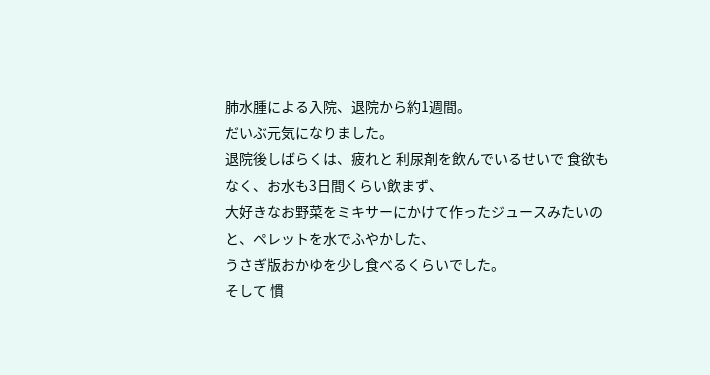肺水腫による入院、退院から約1週間。
だいぶ元気になりました。
退院後しばらくは、疲れと 利尿剤を飲んでいるせいで 食欲もなく、お水も3日間くらい飲まず、
大好きなお野菜をミキサーにかけて作ったジュースみたいのと、ペレットを水でふやかした、
うさぎ版おかゆを少し食べるくらいでした。
そして 慣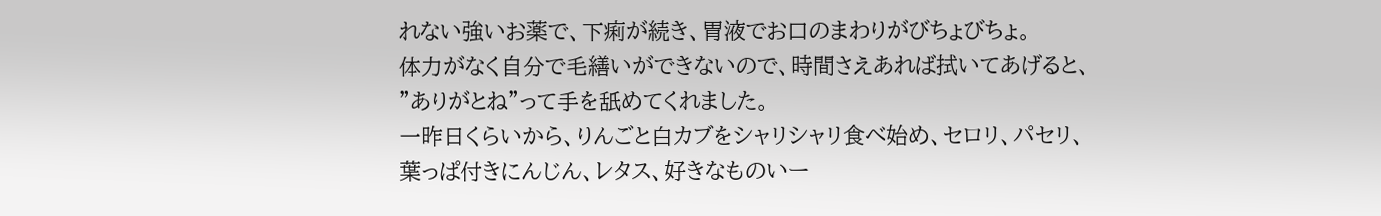れない強いお薬で、下痢が続き、胃液でお口のまわりがびちょびちょ。
体力がなく自分で毛繕いができないので、時間さえあれば拭いてあげると、
”ありがとね”って手を舐めてくれました。
一昨日くらいから、りんごと白カブをシャリシャリ食べ始め、セロリ、パセリ、
葉っぱ付きにんじん、レタス、好きなものいー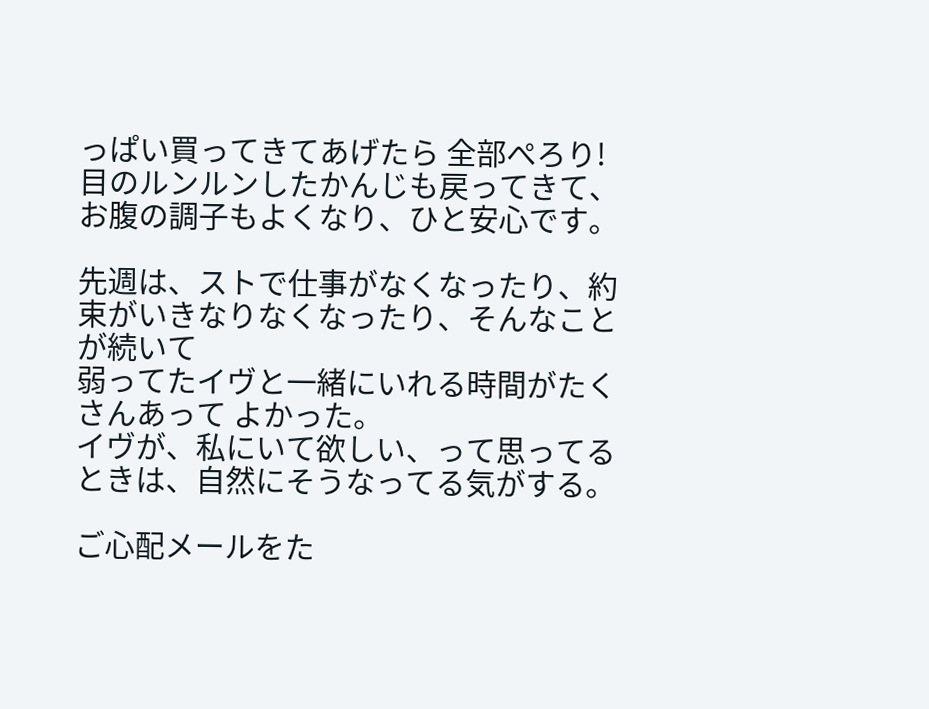っぱい買ってきてあげたら 全部ぺろり!
目のルンルンしたかんじも戻ってきて、お腹の調子もよくなり、ひと安心です。

先週は、ストで仕事がなくなったり、約束がいきなりなくなったり、そんなことが続いて
弱ってたイヴと一緒にいれる時間がたくさんあって よかった。
イヴが、私にいて欲しい、って思ってるときは、自然にそうなってる気がする。

ご心配メールをた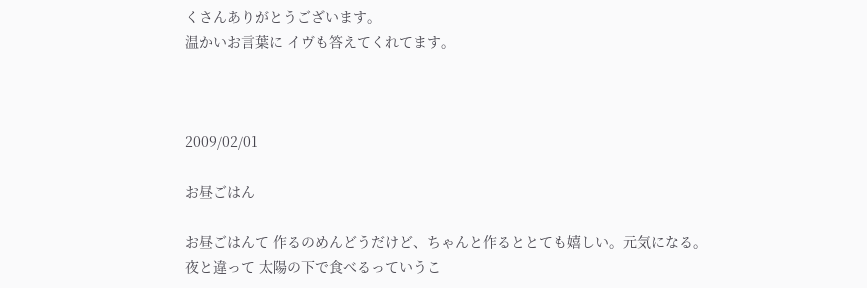くさんありがとうございます。
温かいお言葉に イヴも答えてくれてます。



2009/02/01

お昼ごはん

お昼ごはんて 作るのめんどうだけど、ちゃんと作るととても嬉しい。元気になる。
夜と違って 太陽の下で食べるっていうこ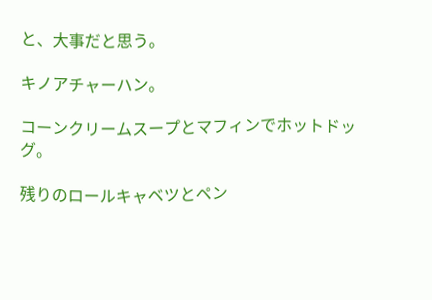と、大事だと思う。

キノアチャーハン。

コーンクリームスープとマフィンでホットドッグ。

残りのロールキャベツとペン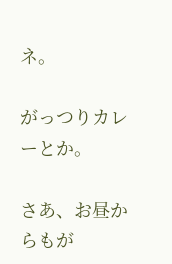ネ。

がっつりカレーとか。

さあ、お昼からもが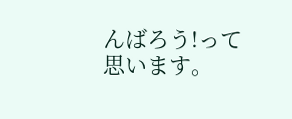んばろう!って思います。